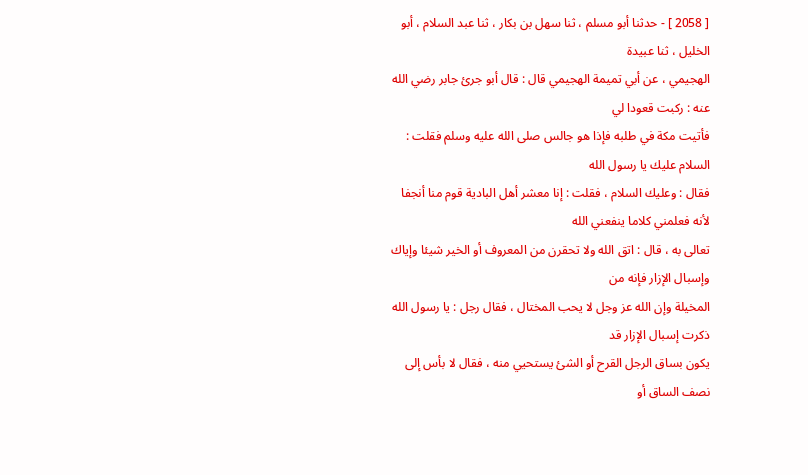[ 2058 ] - حدثنا أبو مسلم ، ثنا سهل بن بكار ، ثنا عبد السلام ، أبو الخليل ، ثنا عبيدة
الهجيمي ، عن أبي تميمة الهجيمي قال : قال أبو جرئ جابر رضي الله عنه : ركبت قعودا لي
فأتيت مكة في طلبه فإذا هو جالس صلى الله عليه وسلم فقلت : السلام عليك يا رسول الله
فقال : وعليك السلام ، فقلت : إنا معشر أهل البادية قوم منا أنجفا لأنه فعلمني كلاما ينفعني الله
تعالى به ، قال : اتق الله ولا تحقرن من المعروف أو الخير شيئا وإياك وإسبال الإزار فإنه من
المخيلة وإن الله عز وجل لا يحب المختال ، فقال رجل : يا رسول الله ذكرت إسبال الإزار قد
يكون بساق الرجل القرح أو الشئ يستحيي منه ، فقال لا بأس إلى نصف الساق أو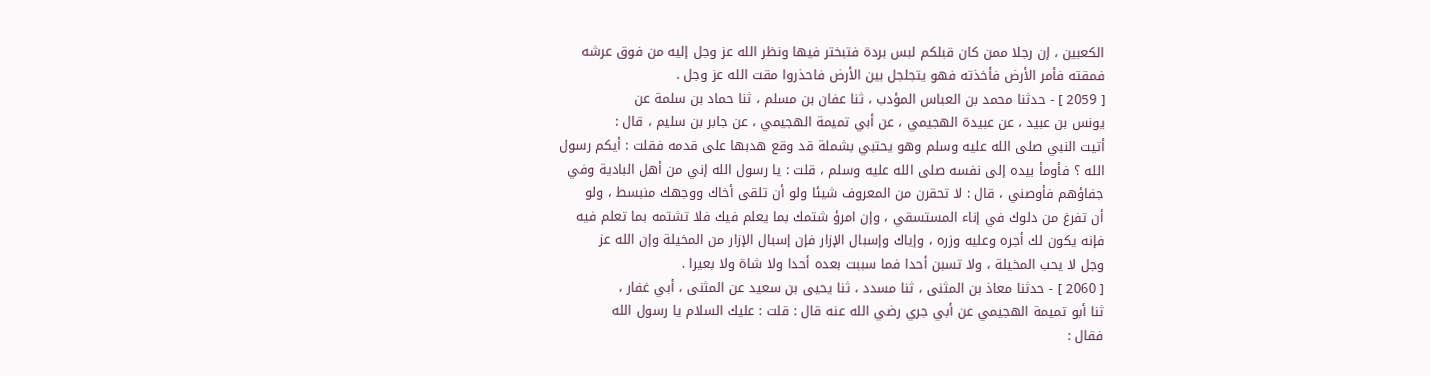الكعبين ، إن رجلا ممن كان قبلكم لبس بردة فتبختر فيها ونظر الله عز وجل إليه من فوق عرشه
فمقته فأمر الأرض فأخذته فهو يتجلجل بين الأرض فاحذروا مقت الله عز وجل .
[ 2059 ] - حدثنا محمد بن العباس المؤدب ، ثنا عفان بن مسلم ، ثنا حماد بن سلمة عن
يونس بن عبيد ، عن عبيدة الهجيمي ، عن أبي تميمة الهجيمي ، عن جابر بن سليم ، قال :
أتيت النبي صلى الله عليه وسلم وهو يحتبي بشملة قد وقع هدبها على قدمه فقلت : أيكم رسول
الله ؟ فأومأ بيده إلى نفسه صلى الله عليه وسلم ، قلت : يا رسول الله إني من أهل البادية وفي
جفاؤهم فأوصني ، قال : لا تحقرن من المعروف شيئا ولو أن تلقى أخاك ووجهك منبسط ، ولو
أن تفرغ من دلوك في إناء المستسقي ، وإن امرؤ شتمك بما يعلم فيك فلا تشتمه بما تعلم فيه
فإنه يكون لك أجره وعليه وزره ، وإياك وإسبال الإزار فإن إسبال الإزار من المخيلة وإن الله عز
وجل لا يحب المخيلة ، ولا تسبن أحدا فما سببت بعده أحدا ولا شاة ولا بعيرا .
[ 2060 ] - حدثنا معاذ بن المثنى ، ثنا مسدد ، ثنا يحيى بن سعيد عن المثنى ، أبي غفار ،
ثنا أبو تميمة الهجيمي عن أبي جري رضي الله عنه قال : قلت : عليك السلام يا رسول الله
فقال :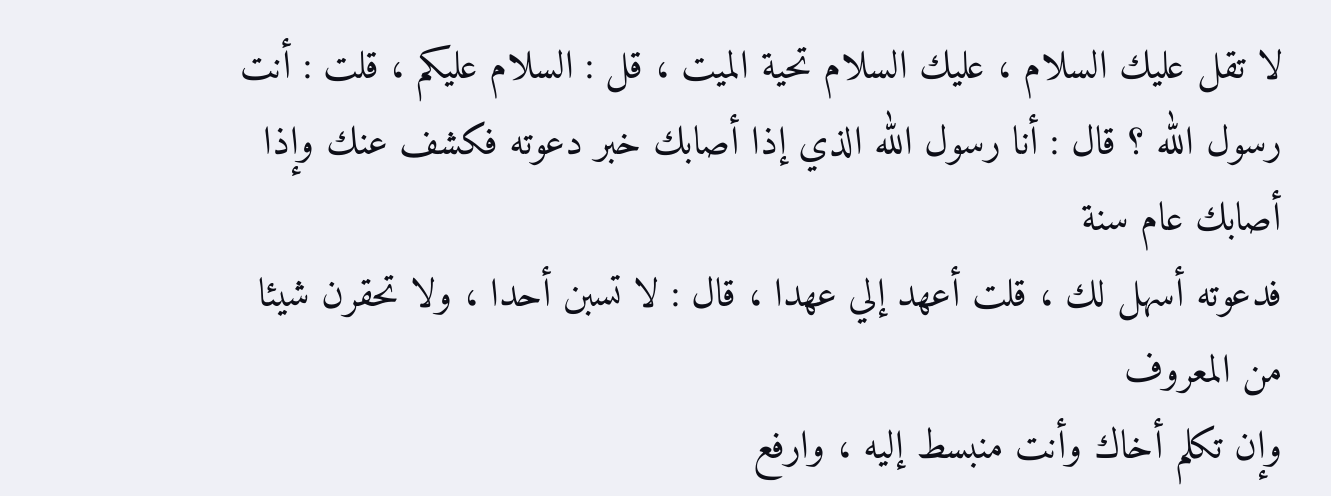لا تقل عليك السلام ، عليك السلام تحية الميت ، قل : السلام عليكم ، قلت : أنت
رسول الله ؟ قال : أنا رسول الله الذي إذا أصابك خبر دعوته فكشف عنك وإذا أصابك عام سنة
فدعوته أسهل لك ، قلت أعهد إلي عهدا ، قال : لا تسبن أحدا ، ولا تحقرن شيئا من المعروف
وإن تكلم أخاك وأنت منبسط إليه ، وارفع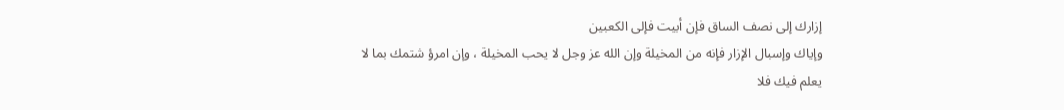إزارك إلى نصف الساق فإن أبيت فإلى الكعبين
وإياك وإسبال الإزار فإنه من المخيلة وإن الله عز وجل لا يحب المخيلة ، وإن امرؤ شتمك بما لا
يعلم فيك فلا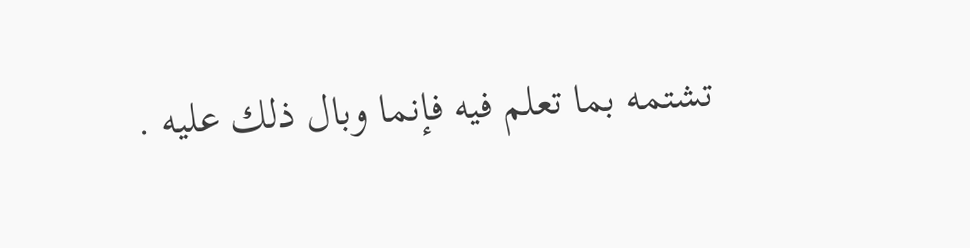تشتمه بما تعلم فيه فإنما وبال ذلك عليه .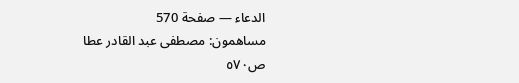الدعاء — صفحة 570
مساهمون: مصطفى عبد القادر عطا
ص٥٧٠